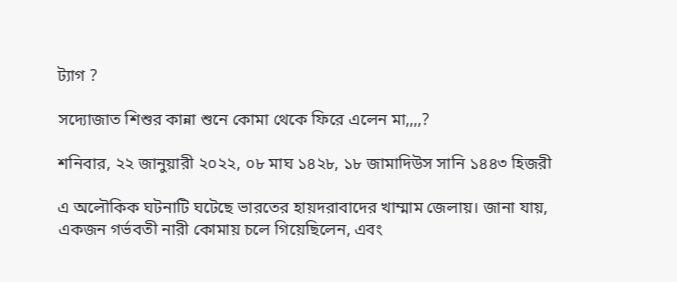ট্যাগ ?

সদ্যোজাত শিশুর কান্না শুনে কোমা থেকে ফিরে এলেন মা,,,,?

শনিবার, ২২ জানুয়ারী ২০২২, ০৮ মাঘ ১৪২৮, ১৮ জামাদিউস সানি ১৪৪৩ হিজরী

এ অলৌকিক ঘটনাটি ঘটেছে ভারতের হায়দরাবাদের খাম্মাম জেলায়। জানা যায়, একজন গর্ভবতী নারী কোমায় চলে গিয়েছিলেন, এবং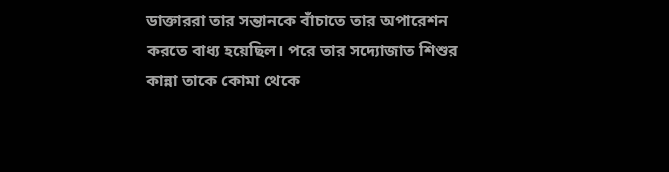ডাক্তাররা তার সন্তানকে বাঁচাতে তার অপারেশন করতে বাধ্য হয়েছিল। পরে তার সদ্যোজাত শিশুর কান্না তাকে কোমা থেকে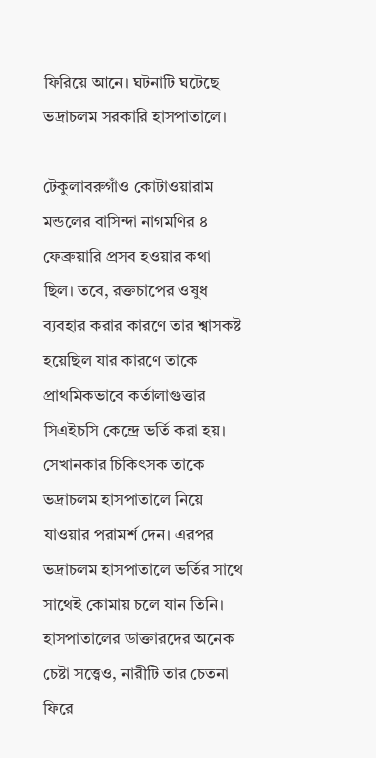ফিরিয়ে আনে। ঘটনাটি ঘটেছে ভদ্রাচলম সরকারি হাসপাতালে।

টেকুলাবরুগাঁও কোটাওয়ারাম মন্ডলের বাসিন্দা নাগমণির ৪ ফেব্রুয়ারি প্রসব হওয়ার কথা ছিল। তবে, রক্তচাপের ওষুধ ব্যবহার করার কারণে তার শ্বাসকষ্ট হয়েছিল যার কারণে তাকে প্রাথমিকভাবে কর্তালাগুত্তার সিএইচসি কেন্দ্রে ভর্তি করা হয়। সেখানকার চিকিৎসক তাকে ভদ্রাচলম হাসপাতালে নিয়ে যাওয়ার পরামর্শ দেন। এরপর ভদ্রাচলম হাসপাতালে ভর্তির সাথে সাথেই কোমায় চলে যান তিনি। হাসপাতালের ডাক্তারদের অনেক চেষ্টা সত্ত্বেও, নারীটি তার চেতনা ফিরে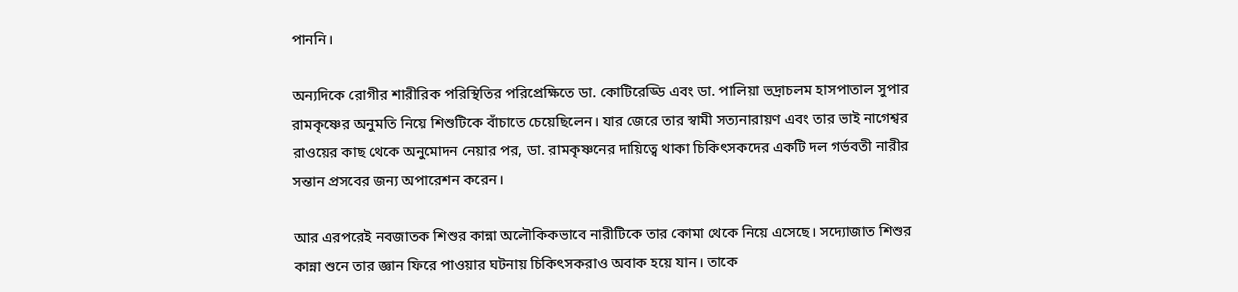পাননি।

অন্যদিকে রোগীর শারীরিক পরিস্থিতির পরিপ্রেক্ষিতে ডা. কোটিরেড্ডি এবং ডা. পালিয়া ভদ্রাচলম হাসপাতাল সুপার রামকৃষ্ণের অনুমতি নিয়ে শিশুটিকে বাঁচাতে চেয়েছিলেন। যার জেরে তার স্বামী সত্যনারায়ণ এবং তার ভাই নাগেশ্বর রাওয়ের কাছ থেকে অনুমোদন নেয়ার পর, ডা. রামকৃষ্ণনের দায়িত্বে থাকা চিকিৎসকদের একটি দল গর্ভবতী নারীর সন্তান প্রসবের জন্য অপারেশন করেন।

আর এরপরেই নবজাতক শিশুর কান্না অলৌকিকভাবে নারীটিকে তার কোমা থেকে নিয়ে এসেছে। সদ্যোজাত শিশুর কান্না শুনে তার জ্ঞান ফিরে পাওয়ার ঘটনায় চিকিৎসকরাও অবাক হয়ে যান। তাকে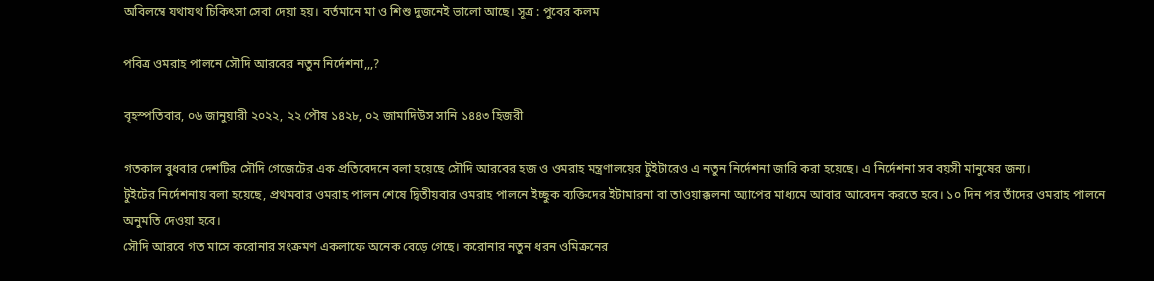অবিলম্বে যথাযথ চিকিৎসা সেবা দেয়া হয়। বর্তমানে মা ও শিশু দুজনেই ভালো আছে। সূত্র : পুবের কলম

পবিত্র ওমরাহ পালনে সৌদি আরবের নতুন নির্দেশনা,,,?

বৃহস্পতিবার, ০৬ জানুয়ারী ২০২২, ২২ পৌষ ১৪২৮, ০২ জামাদিউস সানি ১৪৪৩ হিজরী

গতকাল বুধবার দেশটির সৌদি গেজেটের এক প্রতিবেদনে বলা হয়েছে সৌদি আরবের হজ ও ওমরাহ মন্ত্রণালয়ের টুইটারেও এ নতুন নির্দেশনা জারি করা হয়েছে। এ নির্দেশনা সব বয়সী মানুষের জন্য।
টুইটের নির্দেশনায় বলা হয়েছে, প্রথমবার ওমরাহ পালন শেষে দ্বিতীয়বার ওমরাহ পালনে ইচ্ছুক ব্যক্তিদের ইটামারনা বা তাওয়াক্কলনা অ্যাপের মাধ্যমে আবার আবেদন করতে হবে। ১০ দিন পর তাঁদের ওমরাহ পালনে অনুমতি দেওয়া হবে।
সৌদি আরবে গত মাসে করোনার সংক্রমণ একলাফে অনেক বেড়ে গেছে। করোনার নতুন ধরন ওমিক্রনের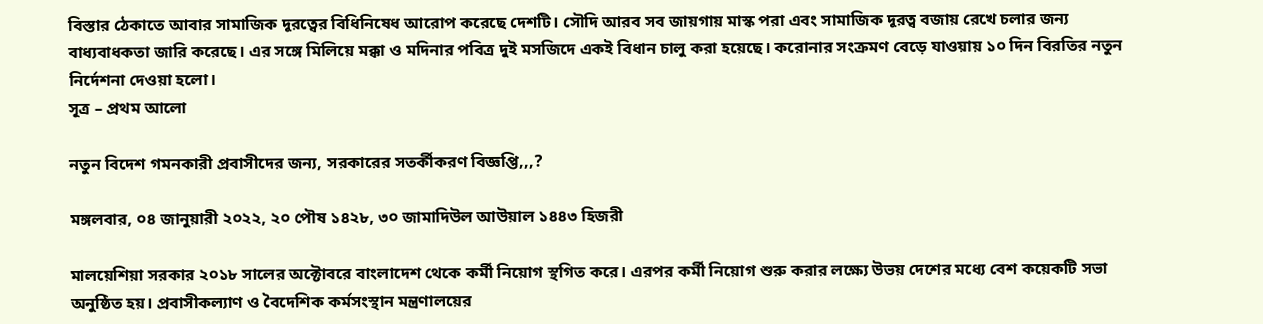বিস্তার ঠেকাতে আবার সামাজিক দূরত্বের বিধিনিষেধ আরোপ করেছে দেশটি। সৌদি আরব সব জায়গায় মাস্ক পরা এবং সামাজিক দূরত্ব বজায় রেখে চলার জন্য বাধ্যবাধকতা জারি করেছে। এর সঙ্গে মিলিয়ে মক্কা ও মদিনার পবিত্র দুই মসজিদে একই বিধান চালু করা হয়েছে। করোনার সংক্রমণ বেড়ে যাওয়ায় ১০ দিন বিরতির নতুন নির্দেশনা দেওয়া হলো।
সূত্র – প্রথম আলো

নতুন বিদেশ গমনকারী প্রবাসীদের জন্য, সরকারের সতর্কীকরণ বিজ্ঞপ্তি,,,?

মঙ্গলবার, ০৪ জানুয়ারী ২০২২, ২০ পৌষ ১৪২৮, ৩০ জামাদিউল আউয়াল ১৪৪৩ হিজরী

মালয়েশিয়া সরকার ২০১৮ সালের অক্টোবরে বাংলাদেশ থেকে কর্মী নিয়োগ স্থগিত করে। এরপর কর্মী নিয়োগ শুরু করার লক্ষ্যে উভয় দেশের মধ্যে বেশ কয়েকটি সভা অনুষ্ঠিত হয়। প্রবাসীকল্যাণ ও বৈদেশিক কর্মসংস্থান মন্ত্রণালয়ের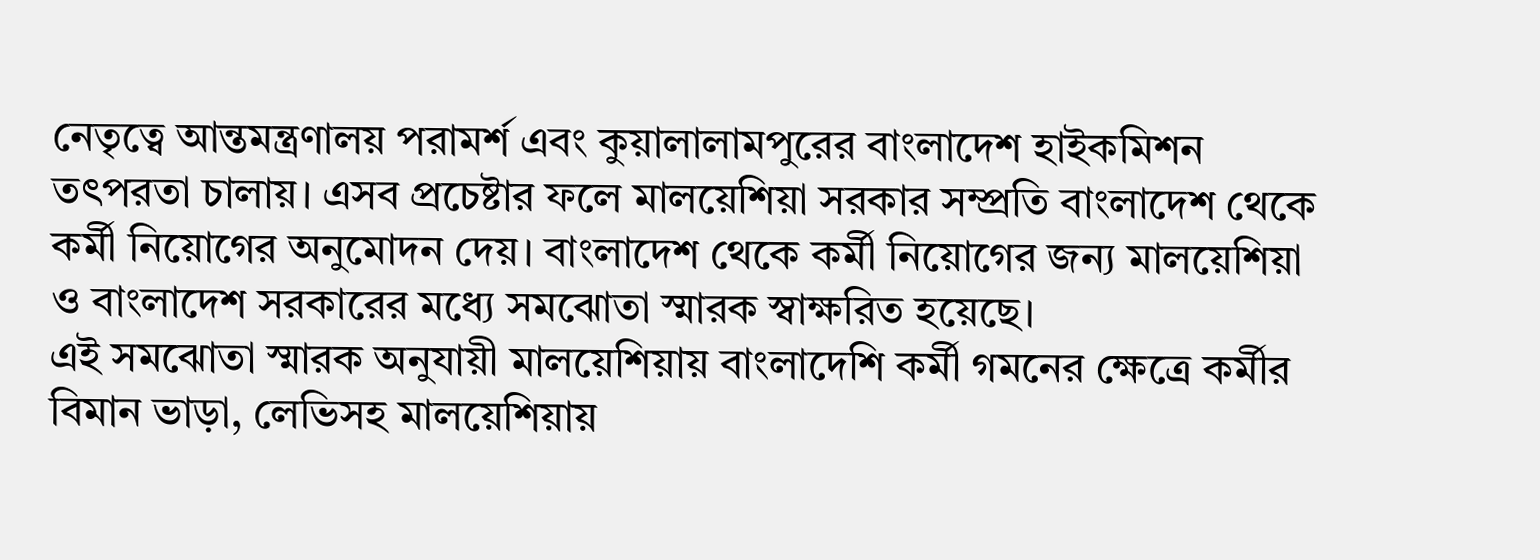নেতৃত্বে আন্তমন্ত্রণালয় পরামর্শ এবং কুয়ালালামপুরের বাংলাদেশ হাইকমিশন তৎপরতা চালায়। এসব প্রচেষ্টার ফলে মালয়েশিয়া সরকার সম্প্রতি বাংলাদেশ থেকে কর্মী নিয়োগের অনুমোদন দেয়। বাংলাদেশ থেকে কর্মী নিয়োগের জন্য মালয়েশিয়া ও বাংলাদেশ সরকারের মধ্যে সমঝোতা স্মারক স্বাক্ষরিত হয়েছে।
এই সমঝোতা স্মারক অনুযায়ী মালয়েশিয়ায় বাংলাদেশি কর্মী গমনের ক্ষেত্রে কর্মীর বিমান ভাড়া, লেভিসহ মালয়েশিয়ায়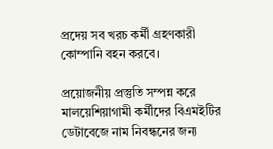প্রদেয় সব খরচ কর্মী গ্রহণকারী কোম্পানি বহন করবে।

প্রয়োজনীয় প্রস্তুতি সম্পন্ন করে মালয়েশিয়াগামী কর্মীদের বিএমইটির ডেটাবেজে নাম নিবন্ধনের জন্য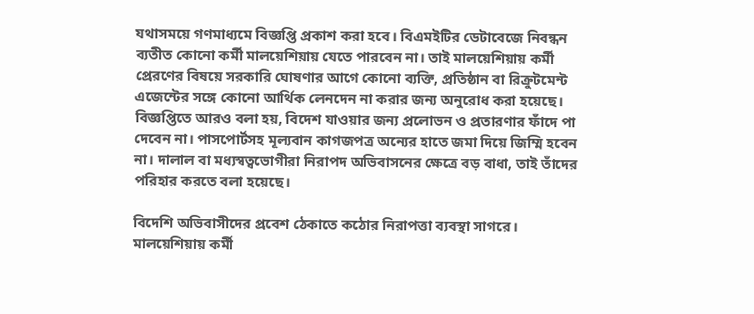যথাসময়ে গণমাধ্যমে বিজ্ঞপ্তি প্রকাশ করা হবে। বিএমইটির ডেটাবেজে নিবন্ধন ব্যতীত কোনো কর্মী মালয়েশিয়ায় যেতে পারবেন না। তাই মালয়েশিয়ায় কর্মী প্রেরণের বিষয়ে সরকারি ঘোষণার আগে কোনো ব্যক্তি, প্রতিষ্ঠান বা রিক্রুটমেন্ট এজেন্টের সঙ্গে কোনো আর্থিক লেনদেন না করার জন্য অনুরোধ করা হয়েছে।
বিজ্ঞপ্তিতে আরও বলা হয়, বিদেশ যাওয়ার জন্য প্রলোভন ও প্রতারণার ফাঁদে পা দেবেন না। পাসপোর্টসহ মূল্যবান কাগজপত্র অন্যের হাতে জমা দিয়ে জিম্মি হবেন না। দালাল বা মধ্যস্বত্বভোগীরা নিরাপদ অভিবাসনের ক্ষেত্রে বড় বাধা, তাই তাঁদের পরিহার করতে বলা হয়েছে।

বিদেশি অভিবাসীদের প্রবেশ ঠেকাতে কঠোর নিরাপত্তা ব্যবস্থা সাগরে। মালয়েশিয়ায় কর্মী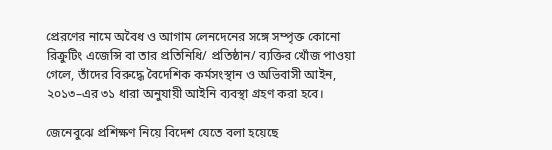প্রেরণের নামে অবৈধ ও আগাম লেনদেনের সঙ্গে সম্পৃক্ত কোনো রিক্রুটিং এজেন্সি বা তার প্রতিনিধি/ প্রতিষ্ঠান/ ব্যক্তির খোঁজ পাওয়া গেলে, তাঁদের বিরুদ্ধে বৈদেশিক কর্মসংস্থান ও অভিবাসী আইন, ২০১৩–এর ৩১ ধারা অনুযায়ী আইনি ব্যবস্থা গ্রহণ করা হবে।

জেনেবুঝে প্রশিক্ষণ নিয়ে বিদেশ যেতে বলা হয়েছে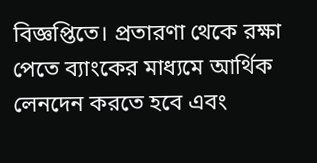বিজ্ঞপ্তিতে। প্রতারণা থেকে রক্ষা পেতে ব্যাংকের মাধ্যমে আর্থিক লেনদেন করতে হবে এবং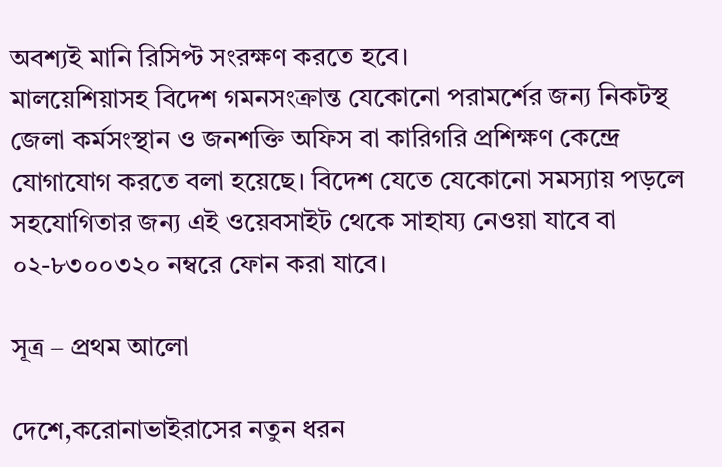অবশ্যই মানি রিসিপ্ট সংরক্ষণ করতে হবে।
মালয়েশিয়াসহ বিদেশ গমনসংক্রান্ত যেকোনো পরামর্শের জন্য নিকটস্থ জেলা কর্মসংস্থান ও জনশক্তি অফিস বা কারিগরি প্রশিক্ষণ কেন্দ্রে যোগাযোগ করতে বলা হয়েছে। বিদেশ যেতে যেকোনো সমস্যায় পড়লে সহযোগিতার জন্য এই ওয়েবসাইট থেকে সাহায্য নেওয়া যাবে বা ০২-৮৩০০৩২০ নম্বরে ফোন করা যাবে।

সূত্র – প্রথম আলো

দেশে,করোনাভাইরাসের নতুন ধরন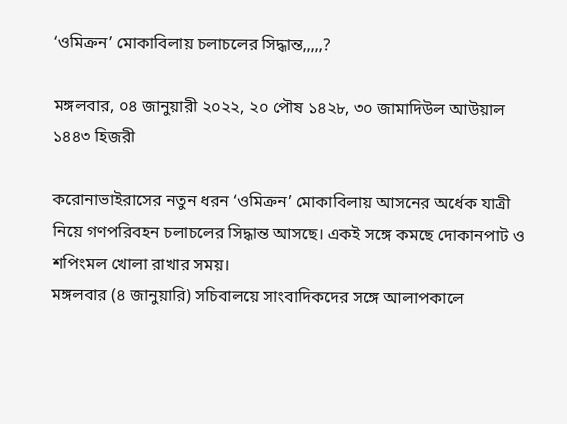‘ওমিক্রন’ মোকাবিলায় চলাচলের সিদ্ধান্ত,,,,,?

মঙ্গলবার, ০৪ জানুয়ারী ২০২২, ২০ পৌষ ১৪২৮, ৩০ জামাদিউল আউয়াল ১৪৪৩ হিজরী

করোনাভাইরাসের নতুন ধরন ‘ওমিক্রন’ মোকাবিলায় আসনের অর্ধেক যাত্রী নিয়ে গণপরিবহন চলাচলের সিদ্ধান্ত আসছে। একই সঙ্গে কমছে দোকানপাট ও শপিংমল খোলা রাখার সময়।
মঙ্গলবার (৪ জানুয়ারি) সচিবালয়ে সাংবাদিকদের সঙ্গে আলাপকালে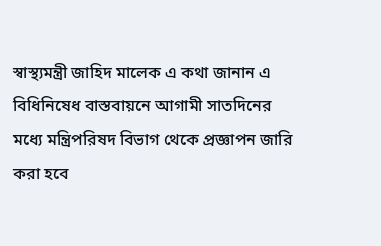স্বাস্থ্যমন্ত্রী জাহিদ মালেক এ কথা জানান এ বিধিনিষেধ বাস্তবায়নে আগামী সাতদিনের মধ্যে মন্ত্রিপরিষদ বিভাগ থেকে প্রজ্ঞাপন জারি করা হবে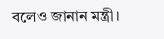বলেও জানান মন্ত্রী।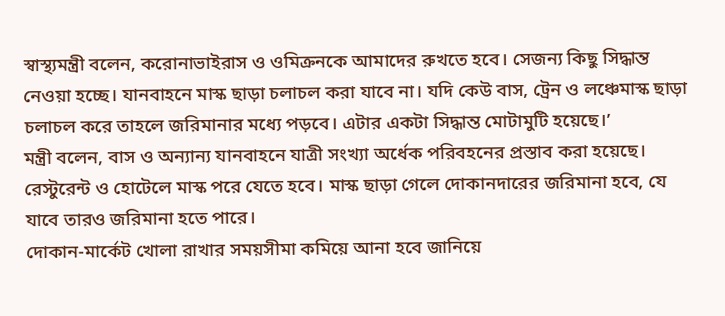স্বাস্থ্যমন্ত্রী বলেন, করোনাভাইরাস ও ওমিক্রনকে আমাদের রুখতে হবে। সেজন্য কিছু সিদ্ধান্ত নেওয়া হচ্ছে। যানবাহনে মাস্ক ছাড়া চলাচল করা যাবে না। যদি কেউ বাস, ট্রেন ও লঞ্চেমাস্ক ছাড়া চলাচল করে তাহলে জরিমানার মধ্যে পড়বে। এটার একটা সিদ্ধান্ত মোটামুটি হয়েছে।’
মন্ত্রী বলেন, বাস ও অন্যান্য যানবাহনে যাত্রী সংখ্যা অর্ধেক পরিবহনের প্রস্তাব করা হয়েছে। রেস্টুরেন্ট ও হোটেলে মাস্ক পরে যেতে হবে। মাস্ক ছাড়া গেলে দোকানদারের জরিমানা হবে, যে যাবে তারও জরিমানা হতে পারে।
দোকান-মার্কেট খোলা রাখার সময়সীমা কমিয়ে আনা হবে জানিয়ে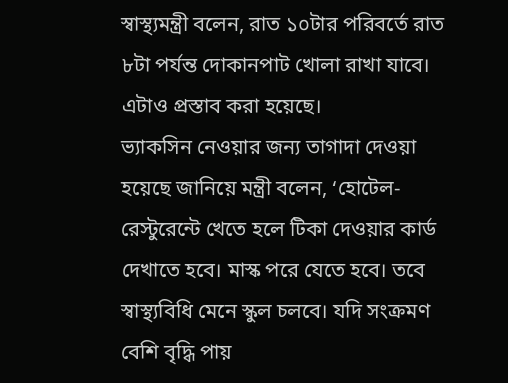স্বাস্থ্যমন্ত্রী বলেন, রাত ১০টার পরিবর্তে রাত ৮টা পর্যন্ত দোকানপাট খোলা রাখা যাবে। এটাও প্রস্তাব করা হয়েছে।
ভ্যাকসিন নেওয়ার জন্য তাগাদা দেওয়া হয়েছে জানিয়ে মন্ত্রী বলেন, ‘হোটেল-রেস্টুরেন্টে খেতে হলে টিকা দেওয়ার কার্ড দেখাতে হবে। মাস্ক পরে যেতে হবে। তবে স্বাস্থ্যবিধি মেনে স্কুল চলবে। যদি সংক্রমণ বেশি বৃদ্ধি পায়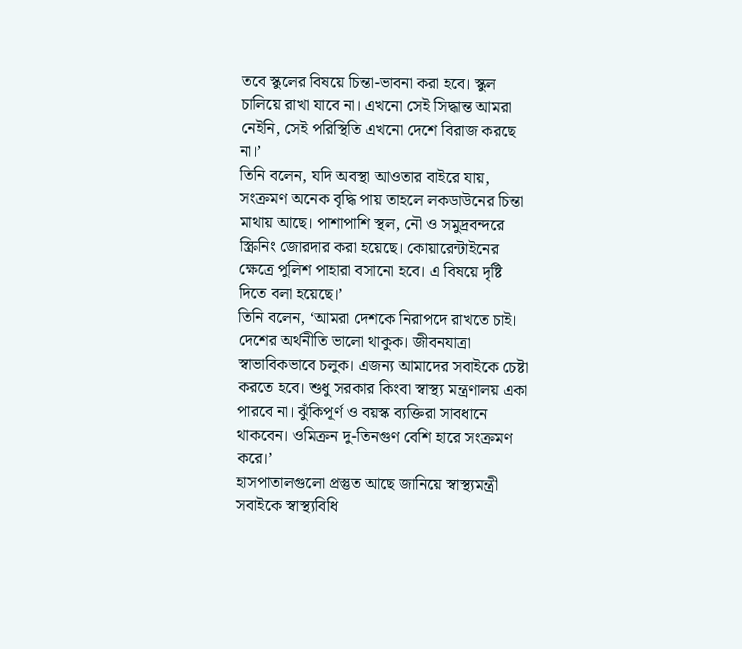তবে স্কুলের বিষয়ে চিন্তা-ভাবনা করা হবে। স্কুল চালিয়ে রাখা যাবে না। এখনো সেই সিদ্ধান্ত আমরা নেইনি, সেই পরিস্থিতি এখনো দেশে বিরাজ করছে না।’
তিনি বলেন, যদি অবস্থা আওতার বাইরে যায়, সংক্রমণ অনেক বৃদ্ধি পায় তাহলে লকডাউনের চিন্তা মাথায় আছে। পাশাপাশি স্থল, নৌ ও সমুদ্রবন্দরে স্ক্রিনিং জোরদার করা হয়েছে। কোয়ারেন্টাইনের ক্ষেত্রে পুলিশ পাহারা বসানো হবে। এ বিষয়ে দৃষ্টি দিতে বলা হয়েছে।’
তিনি বলেন, ‘আমরা দেশকে নিরাপদে রাখতে চাই। দেশের অর্থনীতি ভালো থাকুক। জীবনযাত্রা স্বাভাবিকভাবে চলুক। এজন্য আমাদের সবাইকে চেষ্টা করতে হবে। শুধু সরকার কিংবা স্বাস্থ্য মন্ত্রণালয় একা পারবে না। ঝুঁকিপূর্ণ ও বয়স্ক ব্যক্তিরা সাবধানে থাকবেন। ওমিক্রন দু-তিনগুণ বেশি হারে সংক্রমণ করে।’
হাসপাতালগুলো প্রস্তুত আছে জানিয়ে স্বাস্থ্যমন্ত্রী সবাইকে স্বাস্থ্যবিধি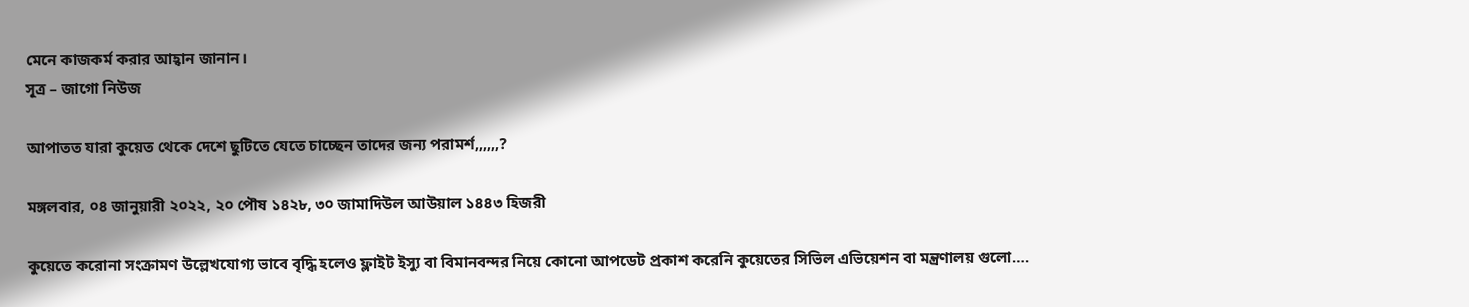মেনে কাজকর্ম করার আহ্বান জানান।
সূত্র – জাগো নিউজ

আপাতত যারা কুয়েত থেকে দেশে ছুটিতে যেতে চাচ্ছেন তাদের জন্য পরামর্শ,,,,,,?

মঙ্গলবার, ০৪ জানুয়ারী ২০২২, ২০ পৌষ ১৪২৮, ৩০ জামাদিউল আউয়াল ১৪৪৩ হিজরী

কুয়েতে করোনা সংক্রামণ উল্লেখযোগ্য ভাবে বৃদ্ধি হলেও ফ্লাইট ইস্যু বা বিমানবন্দর নিয়ে কোনো আপডেট প্রকাশ করেনি কুয়েতের সিভিল এভিয়েশন বা মন্ত্রণালয় গুলো….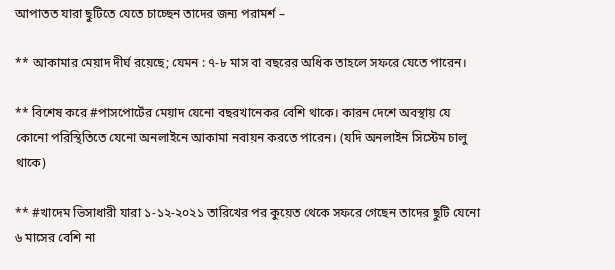আপাতত যারা ছুটিতে যেতে চাচ্ছেন তাদের জন্য পরামর্শ –

** আকামার মেয়াদ দীর্ঘ রয়েছে; যেমন : ৭-৮ মাস বা বছরের অধিক তাহলে সফরে যেতে পারেন।

** বিশেষ করে #পাসপোর্টের মেয়াদ যেনো বছরখানেকর বেশি থাকে। কারন দেশে অবস্থায় যে কোনো পরিস্থিতিতে যেনো অনলাইনে আকামা নবায়ন করতে পারেন। (যদি অনলাইন সিস্টেম চালু থাকে)

** #খাদেম ভিসাধারী যারা ১-১২-২০২১ তারিখের পর কুয়েত থেকে সফরে গেছেন তাদের ছুটি যেনো ৬ মাসের বেশি না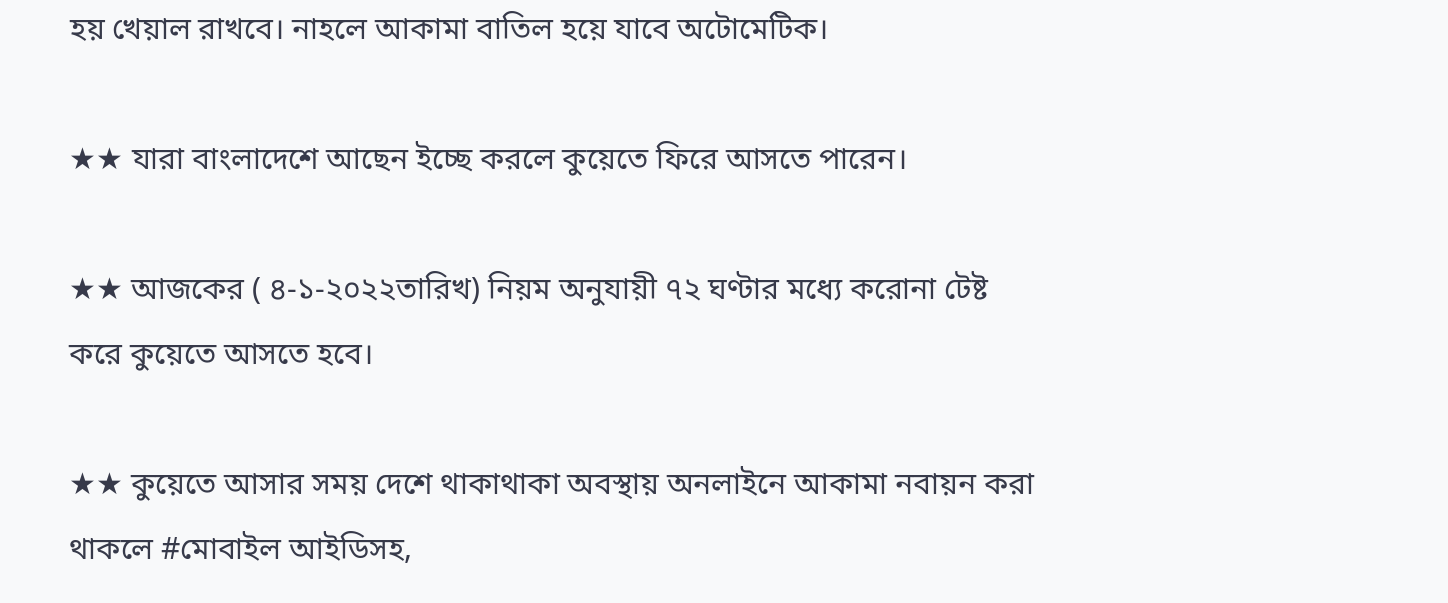হয় খেয়াল রাখবে। নাহলে আকামা বাতিল হয়ে যাবে অটোমেটিক।

★★ যারা বাংলাদেশে আছেন ইচ্ছে করলে কুয়েতে ফিরে আসতে পারেন।

★★ আজকের ( ৪-১-২০২২তারিখ) নিয়ম অনুযায়ী ৭২ ঘণ্টার মধ্যে করোনা টেষ্ট করে কুয়েতে আসতে হবে।

★★ কুয়েতে আসার সময় দেশে থাকাথাকা অবস্থায় অনলাইনে আকামা নবায়ন করা থাকলে #মোবাইল আইডিসহ,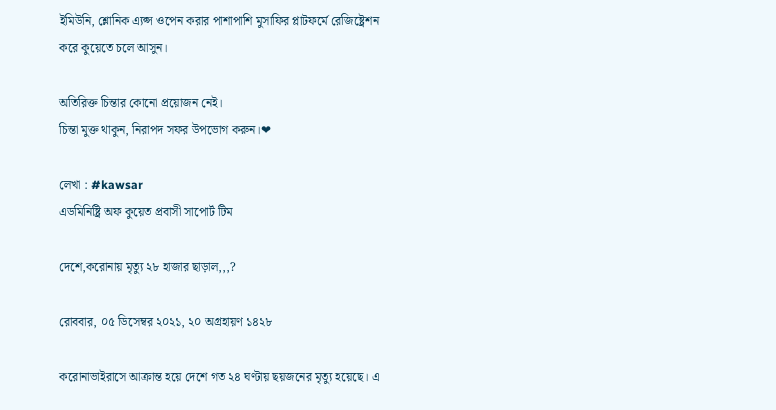ইমিউনি, শ্লোনিক এ্যপ্স ওপেন করার পাশাপাশি মুসাফির প্লাটফর্মে রেজিষ্ট্রেশন করে কুয়েতে চলে আসুন।

অতিরিক্ত চিন্তার কোনো প্রয়োজন নেই।
চিন্তা মুক্ত থাকুন, নিরাপদ সফর উপভোগ করুন।❤

লেখা : #kawsar
এডমিনিষ্ট্রি অফ কুয়েত প্রবাসী সাপোর্ট টিম

দেশে,করোনায় মৃত্যু ২৮ হাজার ছাড়াল,,,?

রোববার, ০৫ ডিসেম্বর ২০২১, ২০ অগ্রহায়ণ ১৪২৮

করোনাভাইরাসে আক্রান্ত হয়ে দেশে গত ২৪ ঘণ্টায় ছয়জনের মৃত্যু হয়েছে। এ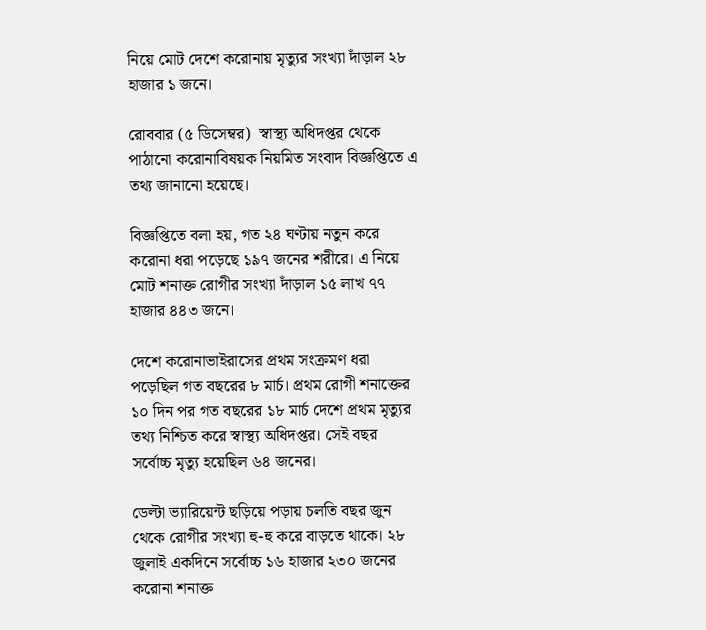নিয়ে মোট দেশে করোনায় মৃত্যুর সংখ্যা দাঁড়াল ২৮ হাজার ১ জনে।

রোববার (৫ ডিসেম্বর)  স্বাস্থ্য অধিদপ্তর থেকে পাঠানো করোনাবিষয়ক নিয়মিত সংবাদ বিজ্ঞপ্তিতে এ তথ্য জানানো হয়েছে।

বিজ্ঞপ্তিতে বলা হয়, গত ২৪ ঘণ্টায় নতুন করে করোনা ধরা পড়েছে ১৯৭ জনের শরীরে। এ নিয়ে মোট শনাক্ত রোগীর সংখ্যা দাঁড়াল ১৫ লাখ ৭৭ হাজার ৪৪৩ জনে।

দেশে করোনাভাইরাসের প্রথম সংক্রমণ ধরা পড়েছিল গত বছরের ৮ মার্চ। প্রথম রোগী শনাক্তের ১০ দিন পর গত বছরের ১৮ মার্চ দেশে প্রথম মৃত্যুর তথ্য নিশ্চিত করে স্বাস্থ্য অধিদপ্তর। সেই বছর সর্বোচ্চ মৃত্যু হয়েছিল ৬৪ জনের।

ডেল্টা ভ্যারিয়েন্ট ছড়িয়ে পড়ায় চলতি বছর জুন থেকে রোগীর সংখ্যা হু-হু করে বাড়তে থাকে। ২৮ জুলাই একদিনে সর্বোচ্চ ১৬ হাজার ২৩০ জনের করোনা শনাক্ত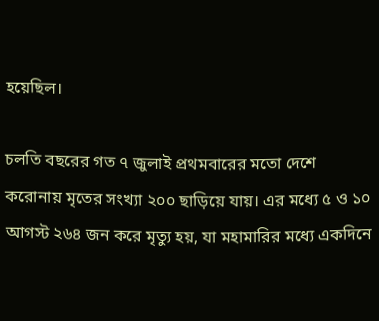হয়েছিল।

চলতি বছরের গত ৭ জুলাই প্রথমবারের মতো দেশে করোনায় মৃতের সংখ্যা ২০০ ছাড়িয়ে যায়। এর মধ্যে ৫ ও ১০ আগস্ট ২৬৪ জন করে মৃত্যু হয়, যা মহামারির মধ্যে একদিনে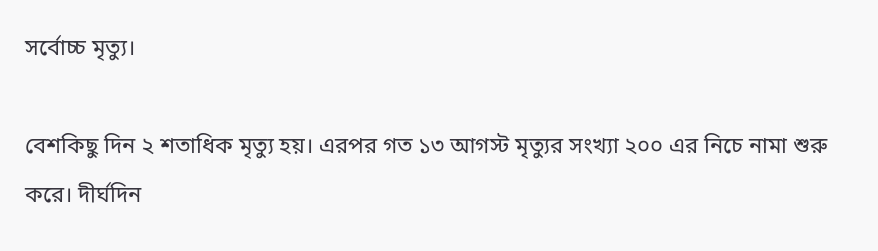সর্বোচ্চ মৃত্যু।

বেশকিছু দিন ২ শতাধিক মৃত্যু হয়। এরপর গত ১৩ আগস্ট মৃত্যুর সংখ্যা ২০০ এর নিচে নামা শুরু করে। দীর্ঘদিন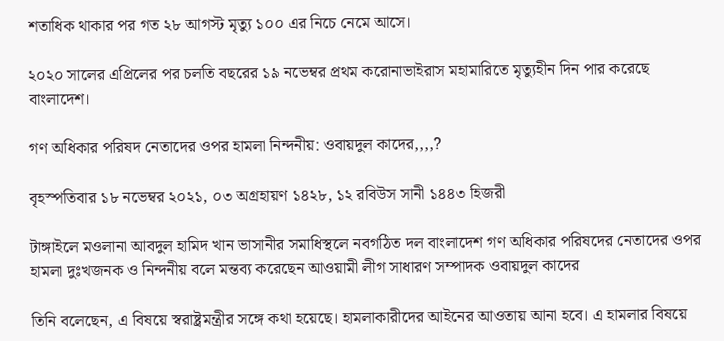শতাধিক থাকার পর গত ২৮ আগস্ট মৃত্যু ১০০ এর নিচে নেমে আসে।

২০২০ সালের এপ্রিলের পর চলতি বছরের ১৯ নভেম্বর প্রথম করোনাভাইরাস মহামারিতে মৃত্যুহীন দিন পার করেছে বাংলাদেশ।

গণ অধিকার পরিষদ নেতাদের ওপর হামলা নিন্দনীয়: ওবায়দুল কাদের,,,,?

বৃহস্পতিবার ১৮ নভেম্বর ২০২১, ০৩ অগ্রহায়ণ ১৪২৮, ১২ রবিউস সানী ১৪৪৩ হিজরী

টাঙ্গাইলে মওলানা আবদুল হামিদ খান ভাসানীর সমাধিস্থলে নবগঠিত দল বাংলাদেশ গণ অধিকার পরিষদের নেতাদের ওপর হামলা দুঃখজনক ও নিন্দনীয় বলে মন্তব্য করেছেন আওয়ামী লীগ সাধারণ সম্পাদক ওবায়দুল কাদের

তিনি বলেছেন, এ বিষয়ে স্বরাষ্ট্রমন্ত্রীর সঙ্গে কথা হয়েছে। হামলাকারীদের আইনের আওতায় আনা হবে। এ হামলার বিষয়ে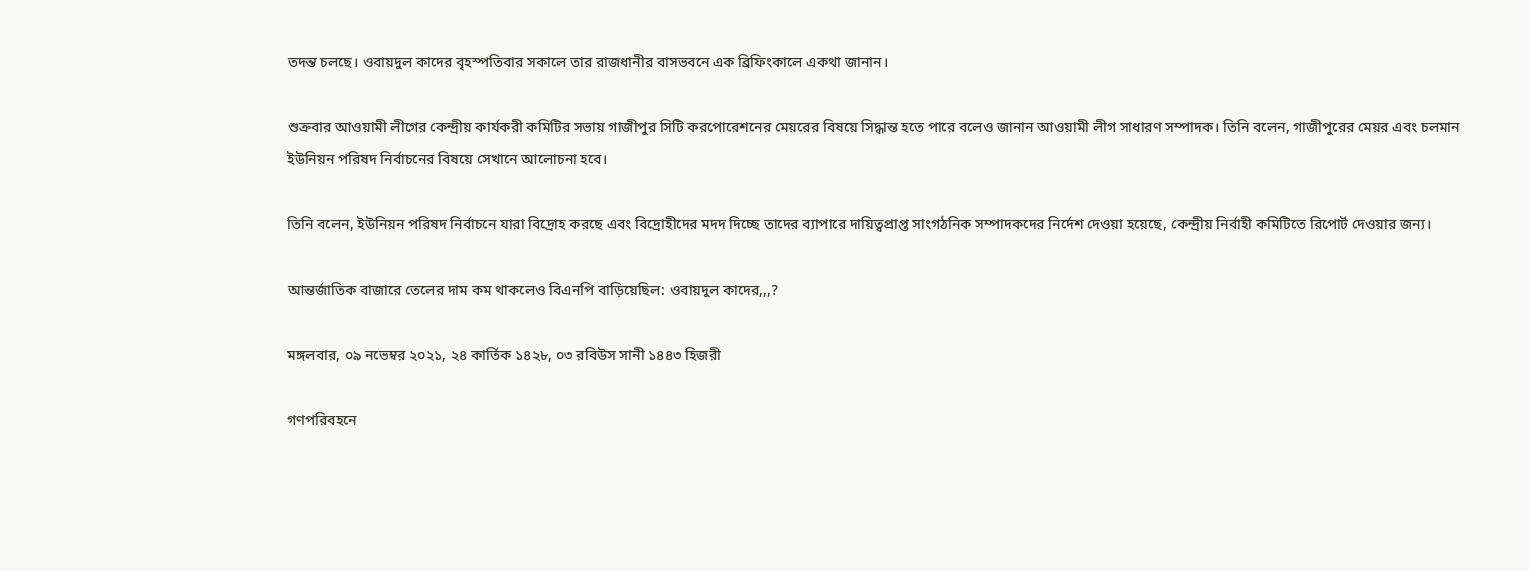তদন্ত চলছে। ওবায়দুল কাদের বৃহস্পতিবার সকালে তার রাজধানীর বাসভবনে এক ব্রিফিংকালে একথা জানান।

শুক্রবার আওয়ামী লীগের কেন্দ্রীয় কার্যকরী কমিটির সভায় গাজীপুর সিটি করপোরেশনের মেয়রের বিষয়ে সিদ্ধান্ত হতে পারে বলেও জানান আওয়ামী লীগ সাধারণ সম্পাদক। তিনি বলেন, গাজীপুরের মেয়র এবং চলমান ইউনিয়ন পরিষদ নির্বাচনের বিষয়ে সেখানে আলোচনা হবে।

তিনি বলেন, ইউনিয়ন পরিষদ নির্বাচনে যারা বিদ্রোহ করছে এবং বিদ্রোহীদের মদদ দিচ্ছে তাদের ব্যাপারে দায়িত্বপ্রাপ্ত সাংগঠনিক সম্পাদকদের নির্দেশ দেওয়া হয়েছে, কেন্দ্রীয় নির্বাহী কমিটিতে রিপোর্ট দেওয়ার জন্য।

আন্তর্জাতিক বাজারে তেলের দাম কম থাকলেও বিএনপি বাড়িয়েছিল: ওবায়দুল কাদের,,,?

মঙ্গলবার, ০৯ নভেম্বর ২০২১, ২৪ কার্তিক ১৪২৮, ০৩ রবিউস সানী ১৪৪৩ হিজরী

গণপরিবহনে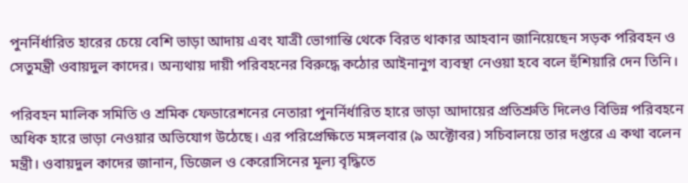পুনর্নির্ধারিত হারের চেয়ে বেশি ভাড়া আদায় এবং যাত্রী ভোগান্তি থেকে বিরত থাকার আহবান জানিয়েছেন সড়ক পরিবহন ও সেতুমন্ত্রী ওবায়দুল কাদের। অন্যথায় দায়ী পরিবহনের বিরুদ্ধে কঠোর আইনানুগ ব্যবস্থা নেওয়া হবে বলে হুঁশিয়ারি দেন তিনি।

পরিবহন মালিক সমিতি ও শ্রমিক ফেডারেশনের নেতারা পুনর্নির্ধারিত হারে ভাড়া আদায়ের প্রতিশ্রুতি দিলেও বিভিন্ন পরিবহনে অধিক হারে ভাড়া নেওয়ার অভিযোগ উঠেছে। এর পরিপ্রেক্ষিতে মঙ্গলবার (৯ অক্টোবর) সচিবালয়ে তার দপ্তরে এ কথা বলেন মন্ত্রী। ওবায়দুল কাদের জানান, ডিজেল ও কেরোসিনের মূল্য বৃদ্ধিতে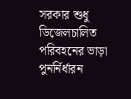সরকার শুধু ডিজেলচালিত পরিবহনের ভাড়া পুনর্নির্ধারন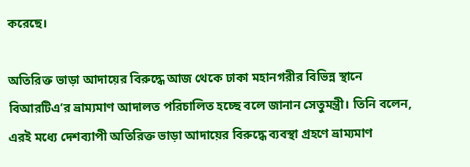করেছে।

অতিরিক্ত ভাড়া আদায়ের বিরুদ্ধে আজ থেকে ঢাকা মহানগরীর বিভিন্ন স্থানে বিআরটিএ’র ভ্রাম্যমাণ আদালত পরিচালিত হচ্ছে বলে জানান সেতুমন্ত্রী। তিনি বলেন, এরই মধ্যে দেশব্যাপী অতিরিক্ত ভাড়া আদায়ের বিরুদ্ধে ব্যবস্থা গ্রহণে ভ্রাম্যমাণ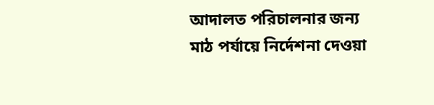আদালত পরিচালনার জন্য মাঠ পর্যায়ে নির্দেশনা দেওয়া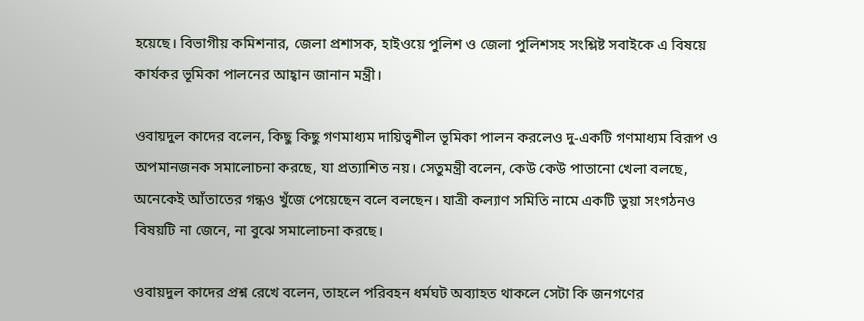হয়েছে। বিভাগীয় কমিশনার, জেলা প্রশাসক, হাইওয়ে পুলিশ ও জেলা পুলিশসহ সংশ্লিষ্ট সবাইকে এ বিষয়ে কার্যকর ভূমিকা পালনের আহ্বান জানান মন্ত্রী।

ওবায়দুল কাদের বলেন, কিছু কিছু গণমাধ্যম দায়িত্বশীল ভূমিকা পালন করলেও দু-একটি গণমাধ্যম বিরূপ ও অপমানজনক সমালোচনা করছে, যা প্রত্যাশিত নয়। সেতুমন্ত্রী বলেন, কেউ কেউ পাতানো খেলা বলছে, অনেকেই আঁতাতের গন্ধও খুঁজে পেয়েছেন বলে বলছেন। যাত্রী কল্যাণ সমিতি নামে একটি ভুয়া সংগঠনও বিষয়টি না জেনে, না বুঝে সমালোচনা করছে।

ওবায়দুল কাদের প্রশ্ন রেখে বলেন, তাহলে পরিবহন ধর্মঘট অব্যাহত থাকলে সেটা কি জনগণের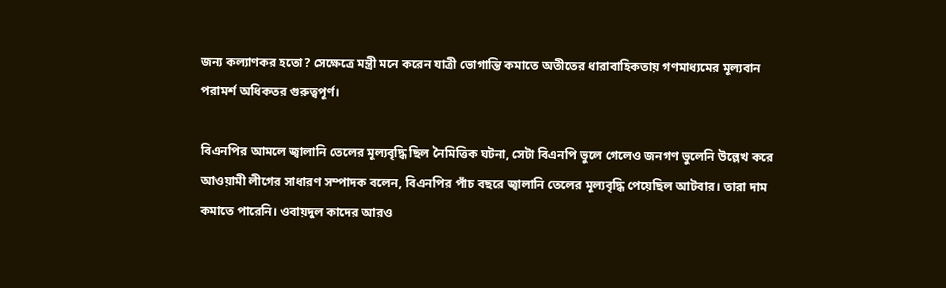জন্য কল্যাণকর হতো? সেক্ষেত্রে মন্ত্রী মনে করেন যাত্রী ভোগান্তি কমাতে অতীতের ধারাবাহিকতায় গণমাধ্যমের মূল্যবান পরামর্শ অধিকতর গুরুত্বপূর্ণ।

বিএনপির আমলে জ্বালানি তেলের মূল্যবৃদ্ধি ছিল নৈমিত্তিক ঘটনা, সেটা বিএনপি ভুলে গেলেও জনগণ ভুলেনি উল্লেখ করে আওয়ামী লীগের সাধারণ সম্পাদক বলেন, বিএনপির পাঁচ বছরে জ্বালানি তেলের মূল্যবৃদ্ধি পেয়েছিল আটবার। তারা দাম কমাতে পারেনি। ওবায়দুল কাদের আরও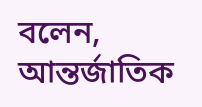বলেন, আন্তর্জাতিক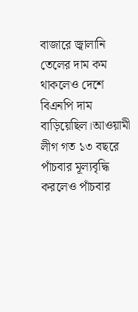বাজারে জ্বালানি তেলের দাম কম থাকলেও দেশে বিএনপি দাম বাড়িয়েছিল।আওয়ামী লীগ গত ১৩ বছরে পাঁচবার মূল্যবৃদ্ধি করলেও পাঁচবার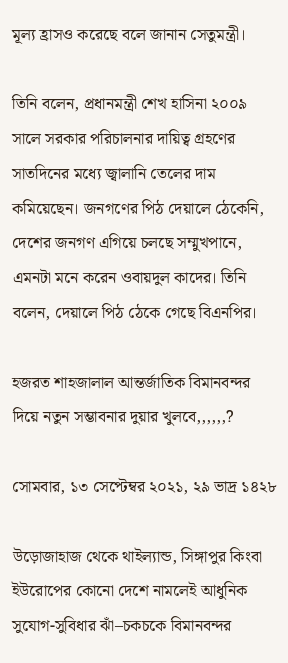মূল্য হ্রাসও করেছে বলে জানান সেতুমন্ত্রী।

তিনি বলেন, প্রধানমন্ত্রী শেখ হাসিনা ২০০৯ সালে সরকার পরিচালনার দায়িত্ব গ্রহণের সাতদিনের মধ্যে জ্বালানি তেলের দাম কমিয়েছেন। জনগণের পিঠ দেয়ালে ঠেকেনি, দেশের জনগণ এগিয়ে চলছে সম্মুখপানে, এমনটা মনে করেন ওবায়দুল কাদের। তিনি বলেন, দেয়ালে পিঠ ঠেকে গেছে বিএনপির।

হজরত শাহজালাল আন্তর্জাতিক বিমানবন্দর দিয়ে নতুন সম্ভাবনার দুয়ার খুলবে,,,,,,?

সোমবার, ১৩ সেপ্টেম্বর ২০২১, ২৯ ভাদ্র ১৪২৮

উড়োজাহাজ থেকে থাইল্যান্ড, সিঙ্গাপুর কিংবা ইউরোপের কোনো দেশে নামলেই আধুনিক সুযোগ-সুবিধার ঝাঁ–চকচকে বিমানবন্দর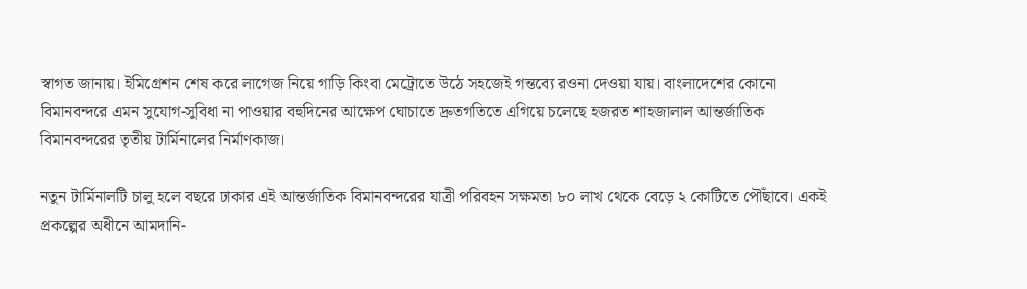স্বাগত জানায়। ইমিগ্রেশন শেষ করে লাগেজ নিয়ে গাড়ি কিংবা মেট্রোতে উঠে সহজেই গন্তব্যে রওনা দেওয়া যায়। বাংলাদেশের কোনো বিমানবন্দরে এমন সুযোগ-সুবিধা না পাওয়ার বহুদিনের আক্ষেপ ঘোচাতে দ্রুতগতিতে এগিয়ে চলেছে হজরত শাহজালাল আন্তর্জাতিক বিমানবন্দরের তৃতীয় টার্মিনালের নির্মাণকাজ।

নতুন টার্মিনালটি চালু হলে বছরে ঢাকার এই আন্তর্জাতিক বিমানবন্দরের যাত্রী পরিবহন সক্ষমতা ৮০ লাখ থেকে বেড়ে ২ কোটিতে পৌঁছাবে। একই প্রকল্পের অধীনে আমদানি-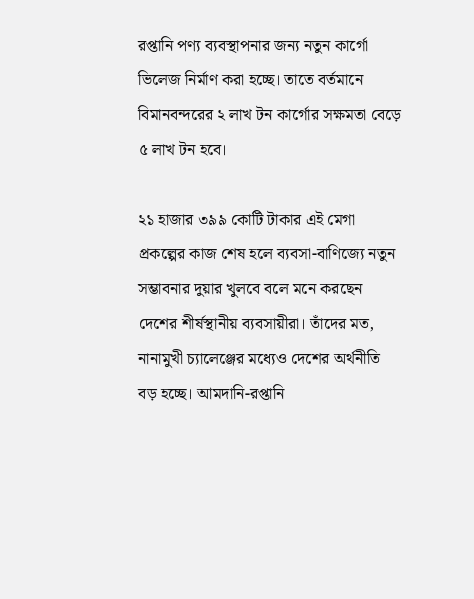রপ্তানি পণ্য ব্যবস্থাপনার জন্য নতুন কার্গো ভিলেজ নির্মাণ করা হচ্ছে। তাতে বর্তমানে বিমানবন্দরের ২ লাখ টন কার্গোর সক্ষমতা বেড়ে ৫ লাখ টন হবে।

২১ হাজার ৩৯৯ কোটি টাকার এই মেগা প্রকল্পের কাজ শেষ হলে ব্যবসা-বাণিজ্যে নতুন সম্ভাবনার দুয়ার খুলবে বলে মনে করছেন দেশের শীর্ষস্থানীয় ব্যবসায়ীরা। তাঁদের মত, নানামুখী চ্যালেঞ্জের মধ্যেও দেশের অর্থনীতি বড় হচ্ছে। আমদানি-রপ্তানি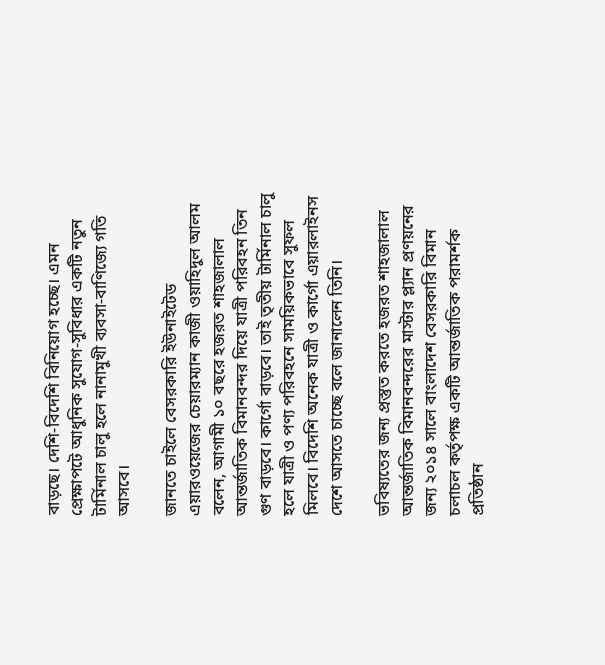বাড়ছে। দেশি-বিদেশি বিনিয়োগ হচ্ছে। এমন প্রেক্ষাপটে আধুনিক সুযোগ-সুবিধার একটি নতুন টার্মিনাল চালু হলে নানামুখী ব্যবসা-বাণিজ্যে গতি আসবে।

জানতে চাইলে বেসরকারি ইউনাইটেড এয়ারওয়েজের চেয়ারম্যান কাজী ওয়াহিদুল আলম বলেন, আগামী ১০ বছরে হজরত শাহজালাল আন্তর্জাতিক বিমানবন্দর দিয়ে যাত্রী পরিবহন তিন গুণ বাড়বে। কার্গো বাড়বে। তাই তৃতীয় টার্মিনাল চালু হলে যাত্রী ও পণ্য পরিবহনে সাময়িকভাবে সুফল মিলবে। বিদেশি অনেক যাত্রী ও কার্গো এয়ারলাইনস দেশে আসতে চাচ্ছে বলে জানালেন তিনি।

ভবিষ্যতের জন্য প্রস্তুত করতে হজরত শাহজালাল আন্তর্জাতিক বিমানবন্দরের মাস্টার প্ল্যান প্রণয়নের জন্য ২০১৪ সালে বাংলাদেশ বেসরকারি বিমান চলাচল কর্তৃপক্ষ একটি আন্তর্জাতিক পরামর্শক প্রতিষ্ঠান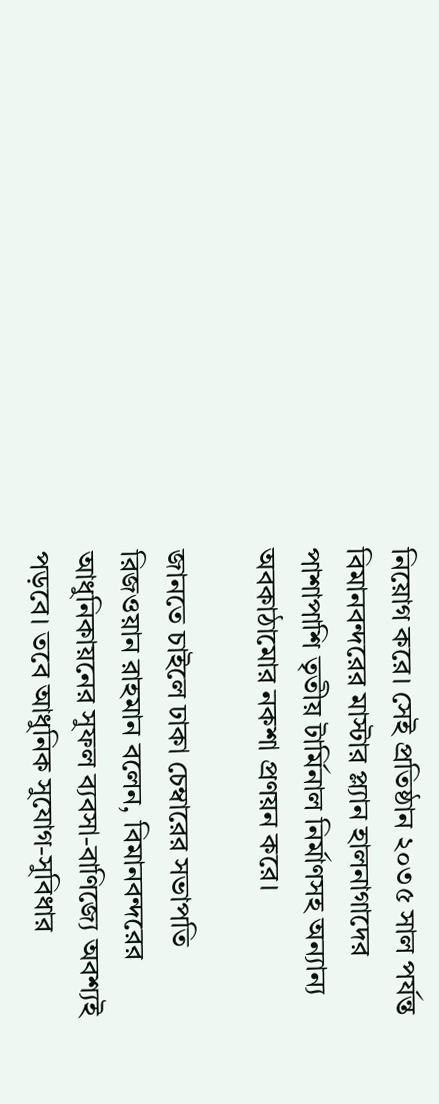নিয়োগ করে। সেই প্রতিষ্ঠান ২০৩৫ সাল পর্যন্ত বিমানবন্দরের মাস্টার প্ল্যান হালনাগাদের পাশাপাশি তৃতীয় টার্মিনাল নির্মাণসহ অন্যান্য অবকাঠামোর নকশা প্রণয়ন করে।

জানতে চাইলে ঢাকা চেম্বারের সভাপতি রিজওয়ান রাহমান বলেন, বিমানবন্দরের আধুনিকায়নের সুফল ব্যবসা-বাণিজ্যে অবশ্যই পড়বে। তবে আধুনিক সুযোগ-সুবিধার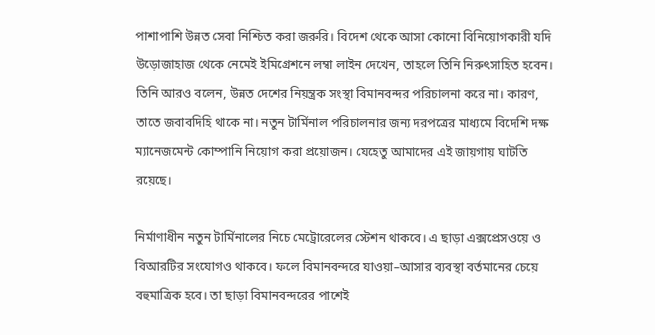পাশাপাশি উন্নত সেবা নিশ্চিত করা জরুরি। বিদেশ থেকে আসা কোনো বিনিয়োগকারী যদি উড়োজাহাজ থেকে নেমেই ইমিগ্রেশনে লম্বা লাইন দেখেন, তাহলে তিনি নিরুৎসাহিত হবেন। তিনি আরও বলেন, উন্নত দেশের নিয়ন্ত্রক সংস্থা বিমানবন্দর পরিচালনা করে না। কারণ, তাতে জবাবদিহি থাকে না। নতুন টার্মিনাল পরিচালনার জন্য দরপত্রের মাধ্যমে বিদেশি দক্ষ ম্যানেজমেন্ট কোম্পানি নিয়োগ করা প্রয়োজন। যেহেতু আমাদের এই জায়গায় ঘাটতি রয়েছে।

নির্মাণাধীন নতুন টার্মিনালের নিচে মেট্রোরেলের স্টেশন থাকবে। এ ছাড়া এক্সপ্রেসওয়ে ও বিআরটির সংযোগও থাকবে। ফলে বিমানবন্দরে যাওয়া–আসার ব্যবস্থা বর্তমানের চেয়ে বহুমাত্রিক হবে। তা ছাড়া বিমানবন্দরের পাশেই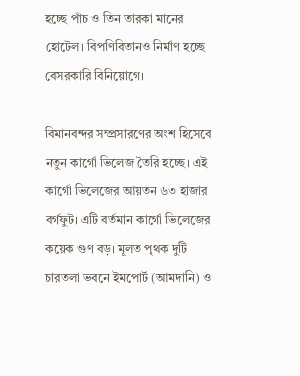হচ্ছে পাঁচ ও তিন তারকা মানের হোটেল। বিপণিবিতানও নির্মাণ হচ্ছে বেসরকারি বিনিয়োগে।

বিমানবন্দর সম্প্রসারণের অংশ হিসেবে নতুন কার্গো ভিলেজ তৈরি হচ্ছে। এই কার্গো ভিলেজের আয়তন ৬৩ হাজার বর্গফুট। এটি বর্তমান কার্গো ভিলেজের কয়েক গুণ বড়। মূলত পৃথক দুটি চারতলা ভবনে ইমপোর্ট (আমদানি) ও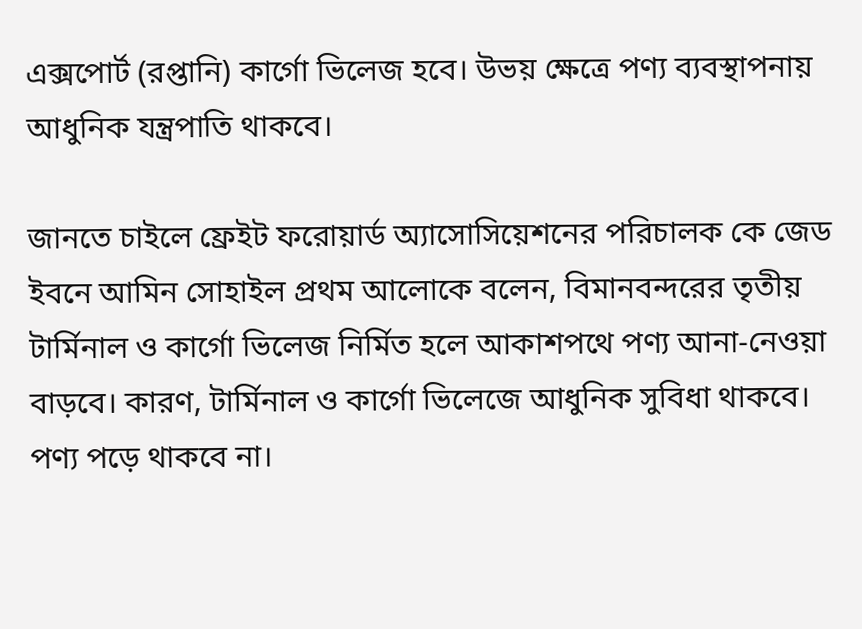এক্সপোর্ট (রপ্তানি) কার্গো ভিলেজ হবে। উভয় ক্ষেত্রে পণ্য ব্যবস্থাপনায় আধুনিক যন্ত্রপাতি থাকবে।

জানতে চাইলে ফ্রেইট ফরোয়ার্ড অ্যাসোসিয়েশনের পরিচালক কে জেড ইবনে আমিন সোহাইল প্রথম আলোকে বলেন, বিমানবন্দরের তৃতীয় টার্মিনাল ও কার্গো ভিলেজ নির্মিত হলে আকাশপথে পণ্য আনা-নেওয়া বাড়বে। কারণ, টার্মিনাল ও কার্গো ভিলেজে আধুনিক সুবিধা থাকবে। পণ্য পড়ে থাকবে না।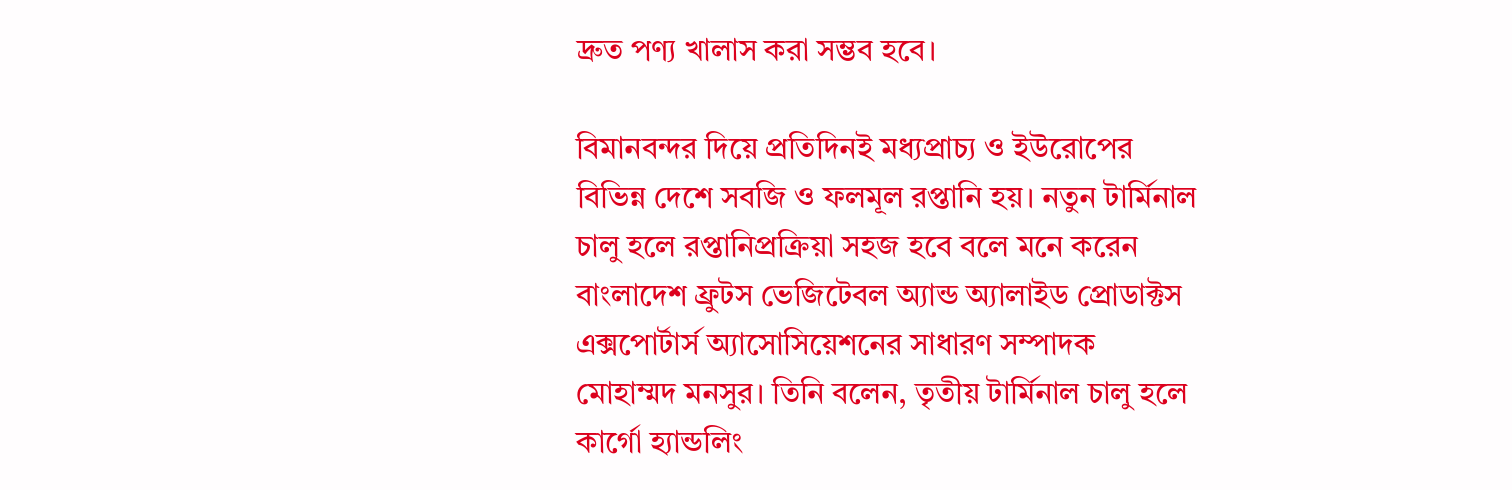দ্রুত পণ্য খালাস করা সম্ভব হবে।

বিমানবন্দর দিয়ে প্রতিদিনই মধ্যপ্রাচ্য ও ইউরোপের বিভিন্ন দেশে সবজি ও ফলমূল রপ্তানি হয়। নতুন টার্মিনাল চালু হলে রপ্তানিপ্রক্রিয়া সহজ হবে বলে মনে করেন বাংলাদেশ ফ্রুটস ভেজিটেবল অ্যান্ড অ্যালাইড প্রোডাক্টস এক্সপোর্টার্স অ্যাসোসিয়েশনের সাধারণ সম্পাদক মোহাম্মদ মনসুর। তিনি বলেন, তৃতীয় টার্মিনাল চালু হলে কার্গো হ্যান্ডলিং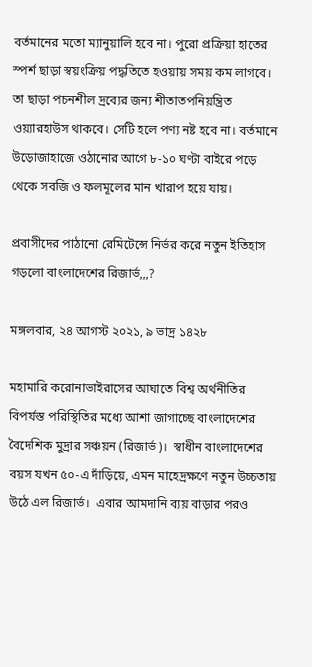বর্তমানের মতো ম্যানুয়ালি হবে না। পুরো প্রক্রিয়া হাতের স্পর্শ ছাড়া স্বয়ংক্রিয় পদ্ধতিতে হওয়ায় সময় কম লাগবে। তা ছাড়া পচনশীল দ্রব্যের জন্য শীতাতপনিয়ন্ত্রিত ওয়্যারহাউস থাকবে। সেটি হলে পণ্য নষ্ট হবে না। বর্তমানে উড়োজাহাজে ওঠানোর আগে ৮-১০ ঘণ্টা বাইরে পড়ে থেকে সবজি ও ফলমূলের মান খারাপ হয়ে যায়।

প্রবাসীদের পাঠানো রেমিটেন্সে নির্ভর করে নতুন ইতিহাস গড়লো বাংলাদেশের রিজার্ভ,,,?

মঙ্গলবার, ২৪ আগস্ট ২০২১, ৯ ভাদ্র ১৪২৮

মহামারি করোনাভাইরাসের আঘাতে বিশ্ব অর্থনীতির বিপর্যস্ত পরিস্থিতির মধ্যে আশা জাগাচ্ছে বাংলাদেশের বৈদেশিক মুদ্রার সঞ্চয়ন (রিজার্ভ)।  স্বাধীন বাংলাদেশের বয়স যখন ৫০-এ দাঁড়িয়ে, এমন মাহেদ্রক্ষণে নতুন উচ্চতায় উঠে এল রিজার্ভ।  এবার আমদানি ব্যয় বাড়ার পরও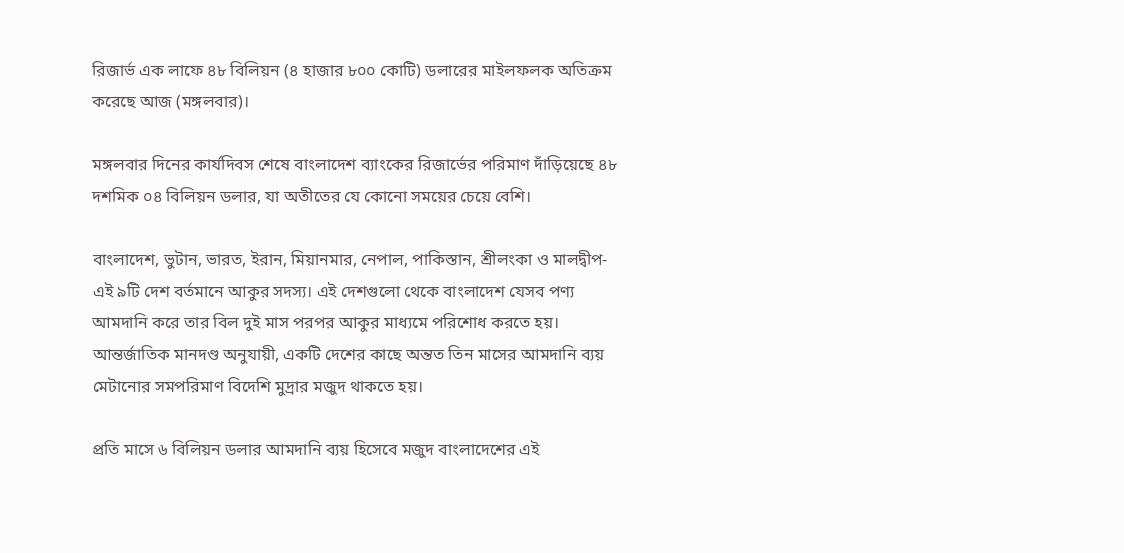রিজার্ভ এক লাফে ৪৮ বিলিয়ন (৪ হাজার ৮০০ কোটি) ডলারের মাইলফলক অতিক্রম করেছে আজ (মঙ্গলবার)।

মঙ্গলবার দিনের কার্যদিবস শেষে বাংলাদেশ ব্যাংকের রিজার্ভের পরিমাণ দাঁড়িয়েছে ৪৮ দশমিক ০৪ বিলিয়ন ডলার, যা অতীতের যে কোনো সময়ের চেয়ে বেশি।

বাংলাদেশ, ভুটান, ভারত, ইরান, মিয়ানমার, নেপাল, পাকিস্তান, শ্রীলংকা ও মালদ্বীপ- এই ৯টি দেশ বর্তমানে আকুর সদস্য। এই দেশগুলো থেকে বাংলাদেশ যেসব পণ্য আমদানি করে তার বিল দুই মাস পরপর আকুর মাধ্যমে পরিশোধ করতে হয়। আন্তর্জাতিক মানদণ্ড অনুযায়ী, একটি দেশের কাছে অন্তত তিন মাসের আমদানি ব্যয় মেটানোর সমপরিমাণ বিদেশি মুদ্রার মজুদ থাকতে হয়।

প্রতি মাসে ৬ বিলিয়ন ডলার আমদানি ব্যয় হিসেবে মজুদ বাংলাদেশের এই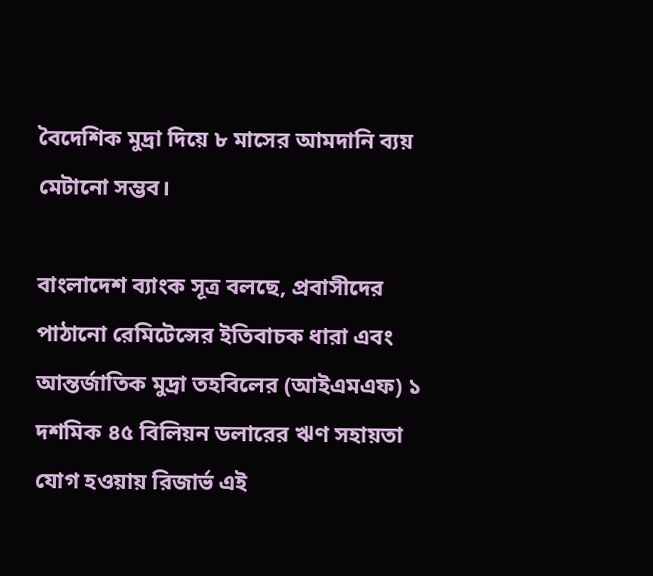বৈদেশিক মুদ্রা দিয়ে ৮ মাসের আমদানি ব্যয় মেটানো সম্ভব।

বাংলাদেশ ব্যাংক সূত্র বলছে, প্রবাসীদের পাঠানো রেমিটেন্সের ইতিবাচক ধারা এবং আন্তর্জাতিক মুদ্রা তহবিলের (আইএমএফ) ১ দশমিক ৪৫ বিলিয়ন ডলারের ঋণ সহায়তা যোগ হওয়ায় রিজার্ভ এই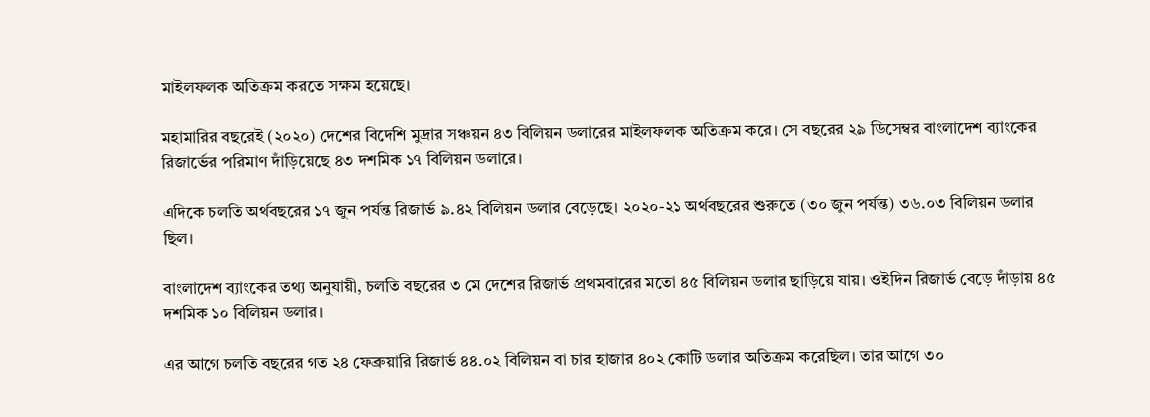মাইলফলক অতিক্রম করতে সক্ষম হয়েছে।

মহামারির বছরেই (২০২০) দেশের বিদেশি মুদ্রার সঞ্চয়ন ৪৩ বিলিয়ন ডলারের মাইলফলক অতিক্রম করে। সে বছরের ২৯ ডিসেম্বর বাংলাদেশ ব্যাংকের রিজার্ভের পরিমাণ দাঁড়িয়েছে ৪৩ দশমিক ১৭ বিলিয়ন ডলারে।

এ‌দি‌কে চল‌তি অর্থবছ‌রের ১৭ জুন পর্যন্ত রিজার্ভ ৯.৪২ বিলিয়ন ডলার বেড়েছে। ২০২০-২১ অর্থবছ‌রের শুরুতে (৩০ জুন পর্যন্ত) ৩৬.০৩ বিলিয়ন ডলার ছিল।

বাংলাদেশ ব্যাংকের তথ্য অনুযায়ী, চল‌তি বছ‌রের ৩ মে দে‌শের রিজার্ভ প্রথমবা‌রের মতো ৪৫ বি‌লিয়ন ডলার ছাড়িয়ে যায়। ওইদিন রিজার্ভ বে‌ড়ে দাঁড়ায় ৪৫ দশমিক ১০ বিলিয়ন ডলার।

এর আগে চলতি বছরের গত ২৪ ফেব্রুয়া‌রি রিজার্ভ ৪৪.০২ বিলিয়ন বা চার হাজার ৪০২ কোটি ডলার অতিক্রম করেছিল। তার আগে ৩০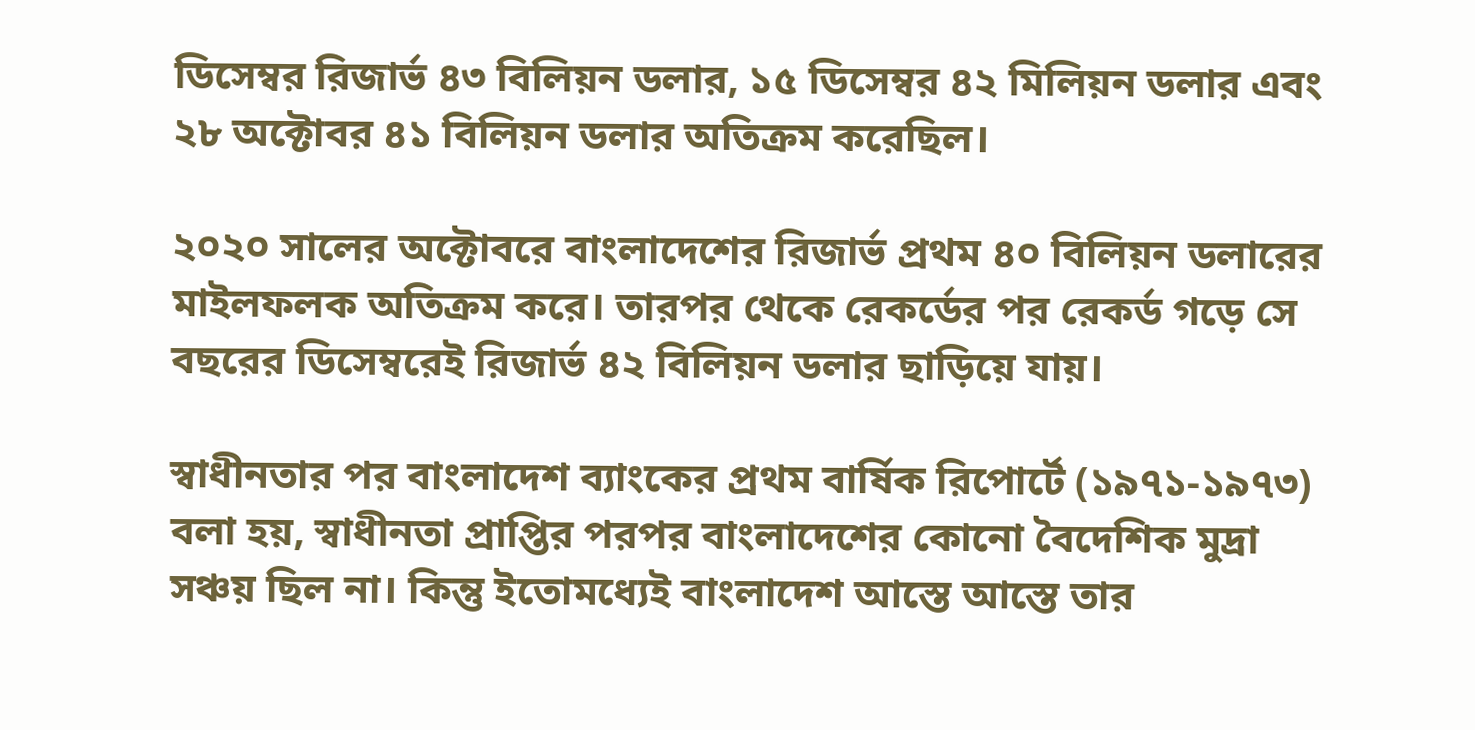ডি‌সেম্বর রিজার্ভ ৪৩ বিলিয়ন ডলার, ১৫ ডি‌সেম্বর ৪২ মি‌লিয়ন ডলার এবং ২৮ অক্টোবর ৪১ বিলিয়ন ডলার অতিক্রম করেছিল।

২০২০ সালের অক্টোবরে বাংলাদেশের রিজার্ভ প্রথম ৪০ বিলিয়ন ডলারের মাইলফলক অতিক্রম করে। তারপর থেকে রেকর্ডের পর রেকর্ড গড়ে সে বছরের ডিসেম্বরেই রিজার্ভ ৪২ বিলিয়ন ডলার ছাড়িয়ে যায়।

স্বাধীনতার পর বাংলাদেশ ব্যাংকের প্রথম বার্ষিক রিপোর্টে (১৯৭১-১৯৭৩) বলা হয়, স্বাধীনতা প্রাপ্তির পরপর বাংলাদেশের কোনো বৈদেশিক মুদ্রা সঞ্চয় ছিল না। কিন্তু ইতোমধ্যেই বাংলাদেশ আস্তে আস্তে তার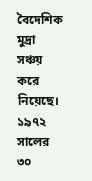বৈদেশিক মুদ্রা সঞ্চয় করে নিয়েছে। ১৯৭২ সালের ৩০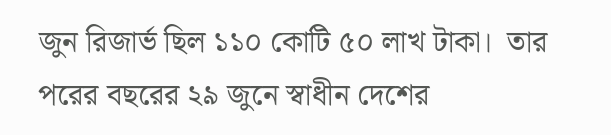জুন রিজার্ভ ছিল ১১০ কোটি ৫০ লাখ টাকা।  তার পরের বছরের ২৯ জুনে স্বাধীন দেশের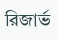রিজার্ভ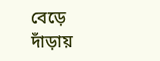বেড়ে দাঁড়ায়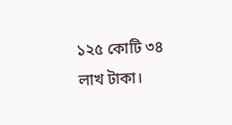১২৫ কোটি ৩৪ লাখ টাকা।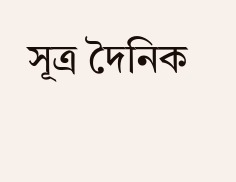সূত্র দৈনিক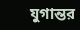যুগান্তর